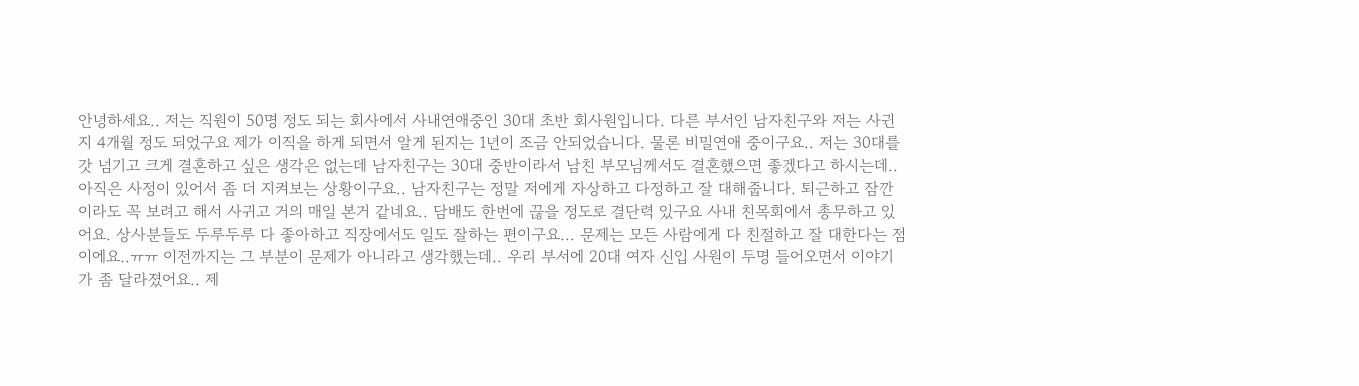안녕하세요.. 저는 직원이 50명 정도 되는 회사에서 사내연애중인 30대 초반 회사원입니다. 다른 부서인 남자친구와 저는 사귄지 4개월 정도 되었구요 제가 이직을 하게 되면서 알게 된지는 1년이 조금 안되었습니다. 물론 비밀연애 중이구요.. 저는 30대를 갓 넘기고 크게 결혼하고 싶은 생각은 없는데 남자친구는 30대 중반이라서 남친 부모님께서도 결혼했으면 좋겠다고 하시는데.. 아직은 사정이 있어서 좀 더 지켜보는 상황이구요.. 남자친구는 정말 저에게 자상하고 다정하고 잘 대해줍니다. 퇴근하고 잠깐이라도 꼭 보려고 해서 사귀고 거의 매일 본거 같네요.. 담배도 한번에 끊을 정도로 결단력 있구요 사내 친목회에서 총무하고 있어요. 상사분들도 두루두루 다 좋아하고 직장에서도 일도 잘하는 편이구요... 문제는 모든 사람에게 다 친절하고 잘 대한다는 점이에요..ㅠㅠ 이전까지는 그 부분이 문제가 아니라고 생각했는데.. 우리 부서에 20대 여자 신입 사원이 두명 들어오면서 이야기가 좀 달라졌어요.. 제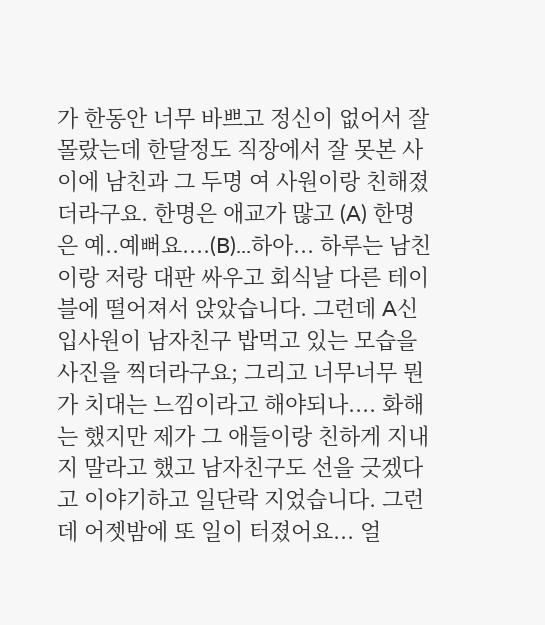가 한동안 너무 바쁘고 정신이 없어서 잘 몰랐는데 한달정도 직장에서 잘 못본 사이에 남친과 그 두명 여 사원이랑 친해졌더라구요. 한명은 애교가 많고 (A) 한명은 예..예뻐요....(B)...하아... 하루는 남친이랑 저랑 대판 싸우고 회식날 다른 테이블에 떨어져서 앉았습니다. 그런데 A신입사원이 남자친구 밥먹고 있는 모습을 사진을 찍더라구요; 그리고 너무너무 뭔가 치대는 느낌이라고 해야되나.... 화해는 했지만 제가 그 애들이랑 친하게 지내지 말라고 했고 남자친구도 선을 긋겠다고 이야기하고 일단락 지었습니다. 그런데 어젯밤에 또 일이 터졌어요... 얼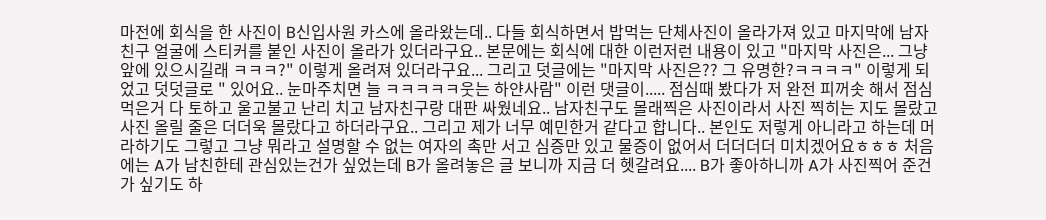마전에 회식을 한 사진이 B신입사원 카스에 올라왔는데.. 다들 회식하면서 밥먹는 단체사진이 올라가져 있고 마지막에 남자친구 얼굴에 스티커를 붙인 사진이 올라가 있더라구요.. 본문에는 회식에 대한 이런저런 내용이 있고 "마지막 사진은... 그냥 앞에 있으시길래 ㅋㅋㅋ?" 이렇게 올려져 있더라구요... 그리고 덧글에는 "마지막 사진은?? 그 유명한?ㅋㅋㅋㅋ" 이렇게 되었고 덧덧글로 " 있어요.. 눈마주치면 늘 ㅋㅋㅋㅋㅋ웃는 하얀사람" 이런 댓글이..... 점심때 봤다가 저 완전 피꺼솟 해서 점심먹은거 다 토하고 울고불고 난리 치고 남자친구랑 대판 싸웠네요.. 남자친구도 몰래찍은 사진이라서 사진 찍히는 지도 몰랐고 사진 올릴 줄은 더더욱 몰랐다고 하더라구요.. 그리고 제가 너무 예민한거 같다고 합니다.. 본인도 저렇게 아니라고 하는데 머라하기도 그렇고 그냥 뭐라고 설명할 수 없는 여자의 촉만 서고 심증만 있고 물증이 없어서 더더더더 미치겠어요ㅎㅎㅎ 처음에는 A가 남친한테 관심있는건가 싶었는데 B가 올려놓은 글 보니까 지금 더 헷갈려요.... B가 좋아하니까 A가 사진찍어 준건가 싶기도 하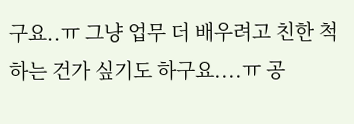구요..ㅠ 그냥 업무 더 배우려고 친한 척하는 건가 싶기도 하구요....ㅠ 공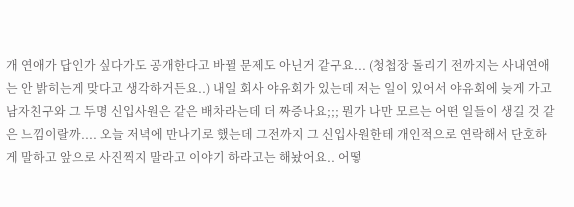개 연애가 답인가 싶다가도 공개한다고 바뀔 문제도 아닌거 같구요... (청첩장 돌리기 전까지는 사내연애는 안 밝히는게 맞다고 생각하거든요..) 내일 회사 야유회가 있는데 저는 일이 있어서 야유회에 늦게 가고 남자친구와 그 두명 신입사원은 같은 배차라는데 더 짜증나요;;; 뭔가 나만 모르는 어떤 일들이 생길 것 같은 느낌이랄까.... 오늘 저녁에 만나기로 했는데 그전까지 그 신입사원한테 개인적으로 연락해서 단호하게 말하고 앞으로 사진찍지 말라고 이야기 하라고는 해놨어요.. 어떻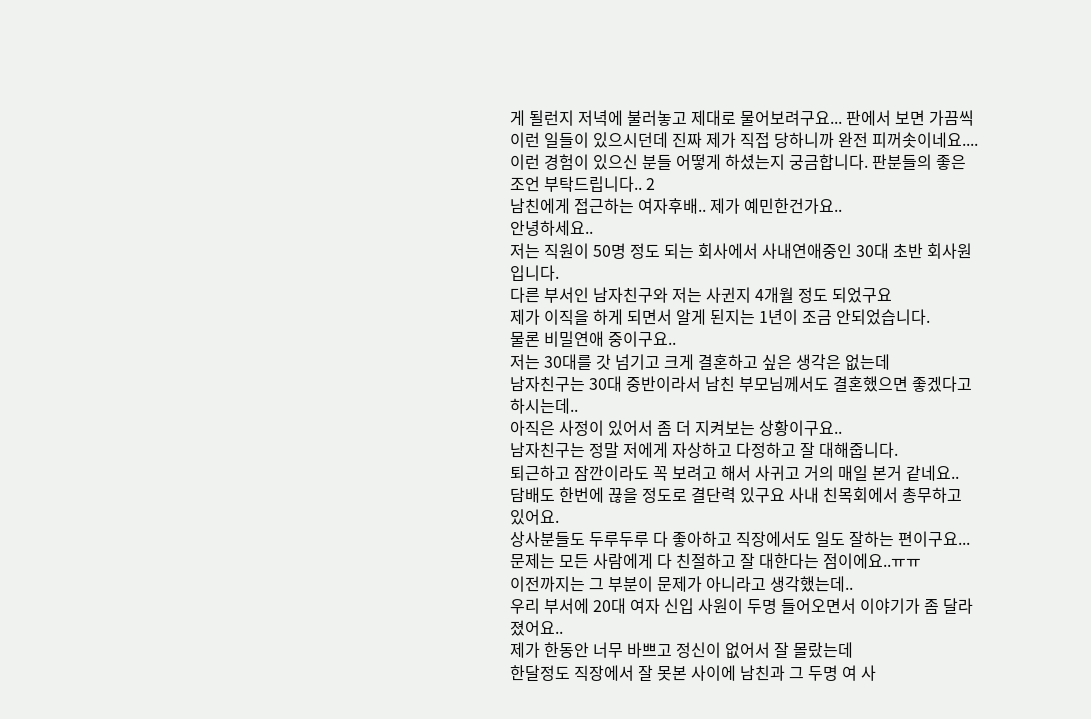게 될런지 저녁에 불러놓고 제대로 물어보려구요... 판에서 보면 가끔씩 이런 일들이 있으시던데 진짜 제가 직접 당하니까 완전 피꺼솟이네요.... 이런 경험이 있으신 분들 어떻게 하셨는지 궁금합니다. 판분들의 좋은 조언 부탁드립니다.. 2
남친에게 접근하는 여자후배.. 제가 예민한건가요..
안녕하세요..
저는 직원이 50명 정도 되는 회사에서 사내연애중인 30대 초반 회사원입니다.
다른 부서인 남자친구와 저는 사귄지 4개월 정도 되었구요
제가 이직을 하게 되면서 알게 된지는 1년이 조금 안되었습니다.
물론 비밀연애 중이구요..
저는 30대를 갓 넘기고 크게 결혼하고 싶은 생각은 없는데
남자친구는 30대 중반이라서 남친 부모님께서도 결혼했으면 좋겠다고 하시는데..
아직은 사정이 있어서 좀 더 지켜보는 상황이구요..
남자친구는 정말 저에게 자상하고 다정하고 잘 대해줍니다.
퇴근하고 잠깐이라도 꼭 보려고 해서 사귀고 거의 매일 본거 같네요..
담배도 한번에 끊을 정도로 결단력 있구요 사내 친목회에서 총무하고 있어요.
상사분들도 두루두루 다 좋아하고 직장에서도 일도 잘하는 편이구요...
문제는 모든 사람에게 다 친절하고 잘 대한다는 점이에요..ㅠㅠ
이전까지는 그 부분이 문제가 아니라고 생각했는데..
우리 부서에 20대 여자 신입 사원이 두명 들어오면서 이야기가 좀 달라졌어요..
제가 한동안 너무 바쁘고 정신이 없어서 잘 몰랐는데
한달정도 직장에서 잘 못본 사이에 남친과 그 두명 여 사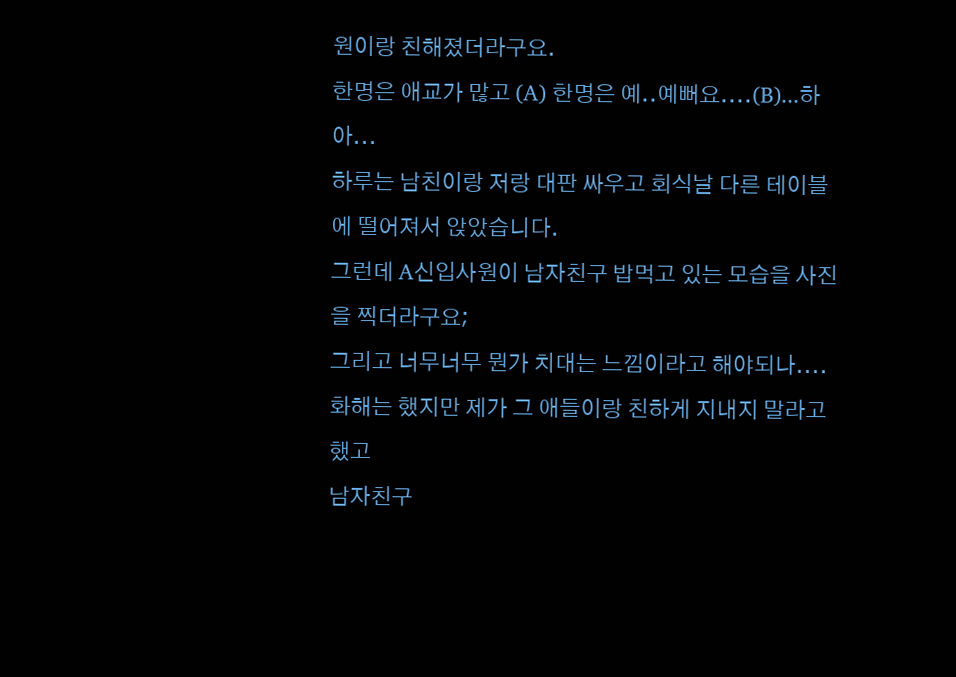원이랑 친해졌더라구요.
한명은 애교가 많고 (A) 한명은 예..예뻐요....(B)...하아...
하루는 남친이랑 저랑 대판 싸우고 회식날 다른 테이블에 떨어져서 앉았습니다.
그런데 A신입사원이 남자친구 밥먹고 있는 모습을 사진을 찍더라구요;
그리고 너무너무 뭔가 치대는 느낌이라고 해야되나....
화해는 했지만 제가 그 애들이랑 친하게 지내지 말라고 했고
남자친구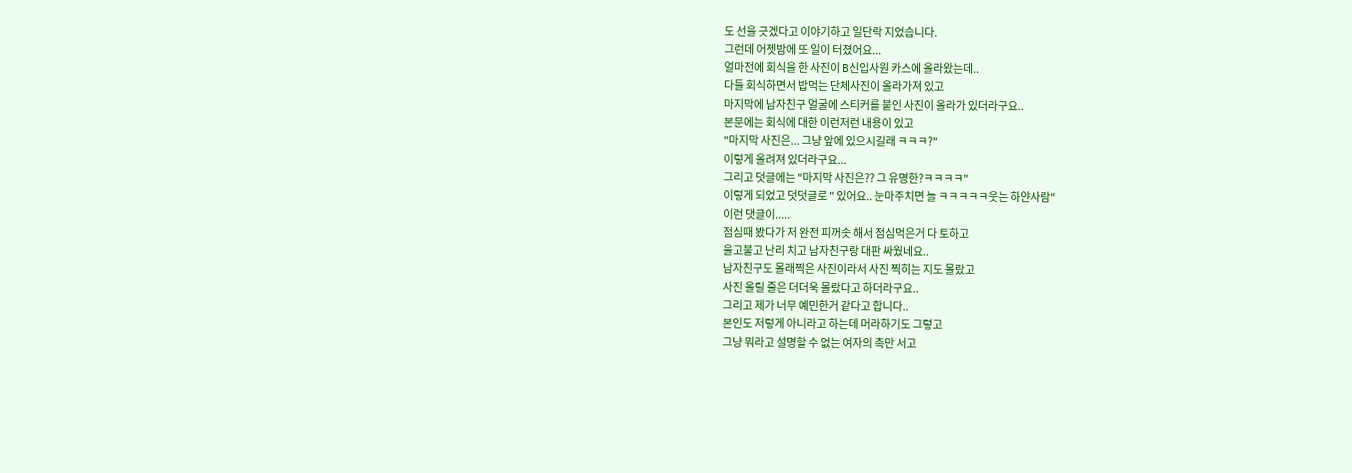도 선을 긋겠다고 이야기하고 일단락 지었습니다.
그런데 어젯밤에 또 일이 터졌어요...
얼마전에 회식을 한 사진이 B신입사원 카스에 올라왔는데..
다들 회식하면서 밥먹는 단체사진이 올라가져 있고
마지막에 남자친구 얼굴에 스티커를 붙인 사진이 올라가 있더라구요..
본문에는 회식에 대한 이런저런 내용이 있고
"마지막 사진은... 그냥 앞에 있으시길래 ㅋㅋㅋ?"
이렇게 올려져 있더라구요...
그리고 덧글에는 "마지막 사진은?? 그 유명한?ㅋㅋㅋㅋ"
이렇게 되었고 덧덧글로 " 있어요.. 눈마주치면 늘 ㅋㅋㅋㅋㅋ웃는 하얀사람"
이런 댓글이.....
점심때 봤다가 저 완전 피꺼솟 해서 점심먹은거 다 토하고
울고불고 난리 치고 남자친구랑 대판 싸웠네요..
남자친구도 몰래찍은 사진이라서 사진 찍히는 지도 몰랐고
사진 올릴 줄은 더더욱 몰랐다고 하더라구요..
그리고 제가 너무 예민한거 같다고 합니다..
본인도 저렇게 아니라고 하는데 머라하기도 그렇고
그냥 뭐라고 설명할 수 없는 여자의 촉만 서고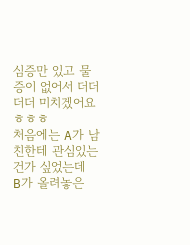심증만 있고 물증이 없어서 더더더더 미치겠어요ㅎㅎㅎ
처음에는 A가 남친한테 관심있는건가 싶었는데
B가 올려놓은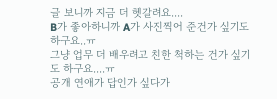글 보니까 지금 더 헷갈려요....
B가 좋아하니까 A가 사진찍어 준건가 싶기도 하구요..ㅠ
그냥 업무 더 배우려고 친한 척하는 건가 싶기도 하구요....ㅠ
공개 연애가 답인가 싶다가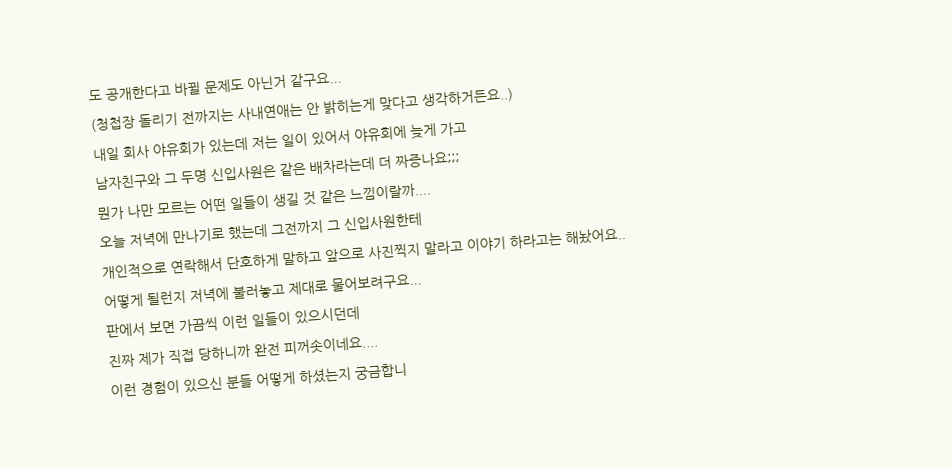도 공개한다고 바뀔 문제도 아닌거 같구요...
(청첩장 돌리기 전까지는 사내연애는 안 밝히는게 맞다고 생각하거든요..)
내일 회사 야유회가 있는데 저는 일이 있어서 야유회에 늦게 가고
남자친구와 그 두명 신입사원은 같은 배차라는데 더 짜증나요;;;
뭔가 나만 모르는 어떤 일들이 생길 것 같은 느낌이랄까....
오늘 저녁에 만나기로 했는데 그전까지 그 신입사원한테
개인적으로 연락해서 단호하게 말하고 앞으로 사진찍지 말라고 이야기 하라고는 해놨어요..
어떻게 될런지 저녁에 불러놓고 제대로 물어보려구요...
판에서 보면 가끔씩 이런 일들이 있으시던데
진짜 제가 직접 당하니까 완전 피꺼솟이네요....
이런 경험이 있으신 분들 어떻게 하셨는지 궁금합니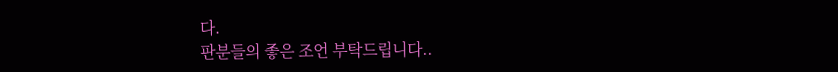다.
판분들의 좋은 조언 부탁드립니다..